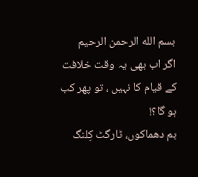بسم الله الرحمن الرحيم
اگر اب بھی یہ وقت خلافت کے قیام کا نہیں ، تو پھر کب ہو گا؟!
بم دھماکوں، ٹارگٹ کِلنگ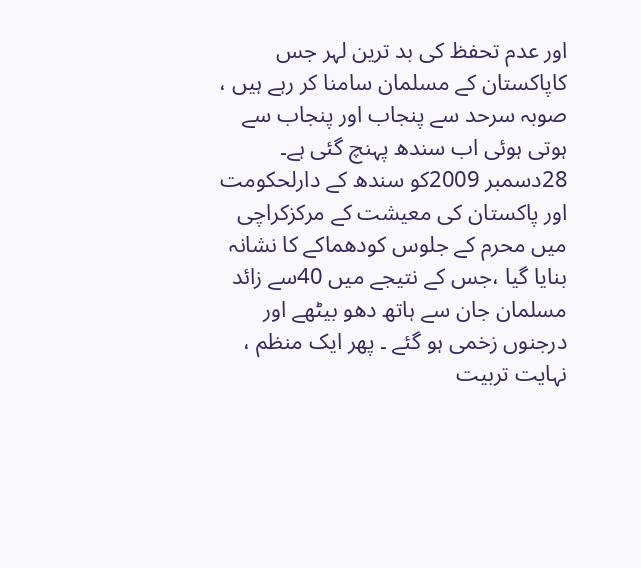اور عدم تحفظ کی بد ترین لہر جس کاپاکستان کے مسلمان سامنا کر رہے ہیں ، صوبہ سرحد سے پنجاب اور پنجاب سے ہوتی ہوئی اب سندھ پہنچ گئی ہے۔ 28دسمبر 2009کو سندھ کے دارلحکومت اور پاکستان کی معیشت کے مرکزکراچی میں محرم کے جلوس کودھماکے کا نشانہ بنایا گیا ،جس کے نتیجے میں 40سے زائد مسلمان جان سے ہاتھ دھو بیٹھے اور درجنوں زخمی ہو گئے ۔ پھر ایک منظم ، نہایت تربیت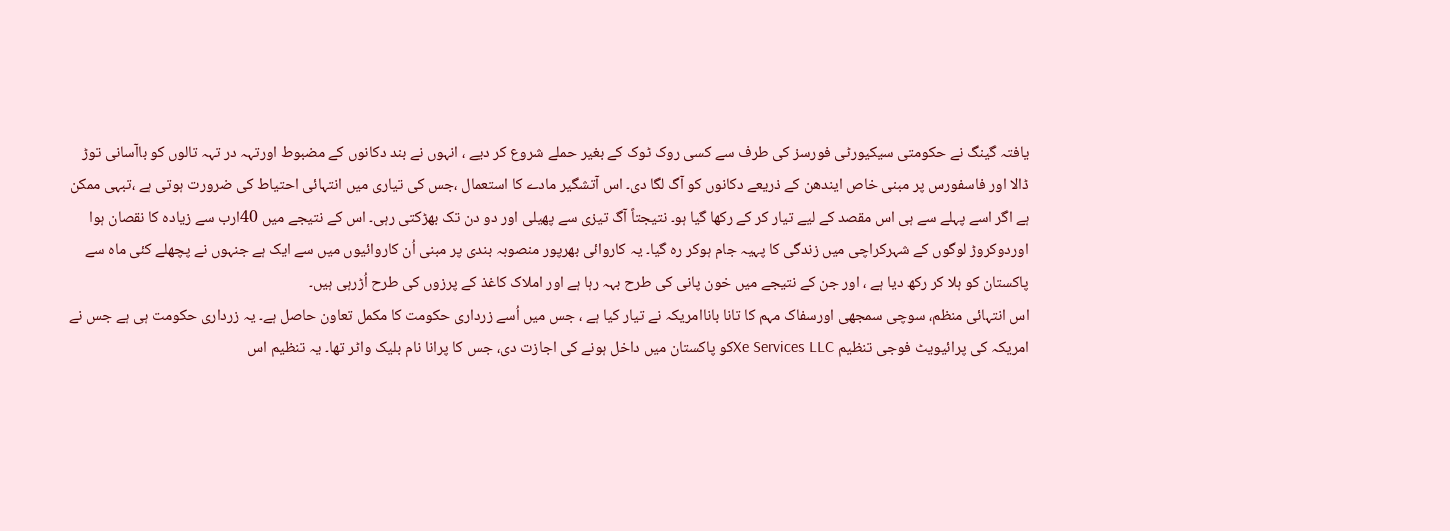یافتہ گینگ نے حکومتی سیکیورٹی فورسز کی طرف سے کسی روک ٹوک کے بغیر حملے شروع کر دیے ، انہوں نے بند دکانوں کے مضبوط اورتہہ در تہہ تالوں کو باآسانی توڑ ڈالا اور فاسفورس پر مبنی خاص ایندھن کے ذریعے دکانوں کو آگ لگا دی۔ اس آتشگیر مادے کا استعمال ،جس کی تیاری میں انتہائی احتیاط کی ضرورت ہوتی ہے ،تبہی ممکن ہے اگر اسے پہلے سے ہی اس مقصد کے لیے تیار کر کے رکھا گیا ہو۔ نتیجتاً آگ تیزی سے پھیلی اور دو دن تک بھڑکتی رہی۔ اس کے نتیجے میں 40ارب سے زیادہ کا نقصان ہوا اوردوکروڑ لوگوں کے شہرکراچی میں زندگی کا پہیہ جام ہوکر رہ گیا۔ یہ کاروائی بھرپور منصوبہ بندی پر مبنی اُن کاروائیوں میں سے ایک ہے جنہوں نے پچھلے کئی ماہ سے پاکستان کو ہلا کر رکھ دیا ہے ، اور جن کے نتیجے میں خون پانی کی طرح بہہ رہا ہے اور املاک کاغذ کے پرزوں کی طرح اُڑرہی ہیں۔
اس انتہائی منظم، سوچی سمجھی اورسفاک مہم کا تانا باناامریکہ نے تیار کیا ہے ، جس میں اُسے زرداری حکومت کا مکمل تعاون حاصل ہے۔ یہ زرداری حکومت ہی ہے جس نے امریکہ کی پرائیویٹ فوجی تنظیم Xe Services LLCکو پاکستان میں داخل ہونے کی اجازت دی، جس کا پرانا نام بلیک واٹر تھا۔ یہ تنظیم اس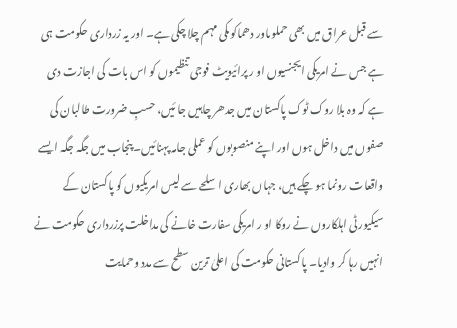سے قبل عراق میں بھی حملوںاور دھماکوںکی مہم چلا چکی ہے۔ اور یہ زرداری حکومت ہی ہے جس نے امریکی ایجنسیوں او ر پرائیویٹ فوجی تنظیموں کو اس بات کی اجازت دی ہے کہ وہ بلا روک ٹوک پاکستان میں جدھر چاہیں جا ئیں، حسبِ ضرورت طالبان کی صفوں میں داخل ہوں اور اپنے منصوبوں کو عملی جامہ پہنائیں۔ پنجاب میں جگہ جگہ ایسے واقعات رونما ہو چکے ہیں، جہاں بھاری اسلحے سے لیس امریکیوں کو پاکستان کے سیکیورٹی اہلکاروں نے روکا او ر امریکی سفارت خانے کی مداخلت پرزرداری حکومت نے انہیں رہا کر وادیا۔ پاکستانی حکومت کی اعلیٰ ترین سطح سے مدد وحمایت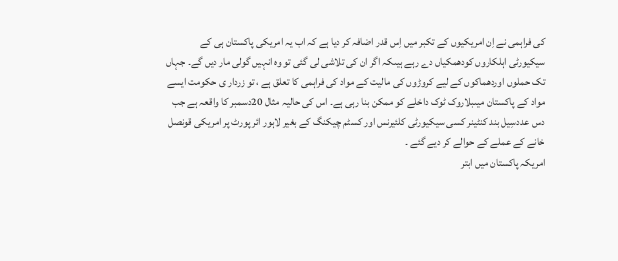کی فراہمی نے اِن امریکیوں کے تکبر میں اِس قدر اضافہ کر دیا ہے کہ اب یہ امریکی پاکستان ہی کے سیکیورٹی اہلکاروں کودھمکیاں دے رہے ہیںکہ اگر ان کی تلاشی لی گئی تو وہ انہیں گولی مار دیں گے۔ جہاں تک حملوں اوردھماکوں کے لیے کروڑوں کی مالیت کے مواد کی فراہمی کا تعلق ہے ، تو زردار ی حکومت ایسے مواد کے پاکستان میںبلاروک ٹوک داخلے کو ممکن بنا رہی ہے۔ اس کی حالیہ مثال 20دسمبر کا واقعہ ہے جب دس عددسِیل بند کنٹینر کسی سیکیورٹی کلئیرنس اور کسٹم چیکنگ کے بغیر لاہور ائر پورٹ پر امریکی قونصل خانے کے عملے کے حوالے کر دیے گئے ۔
امریکہ پاکستان میں ابتر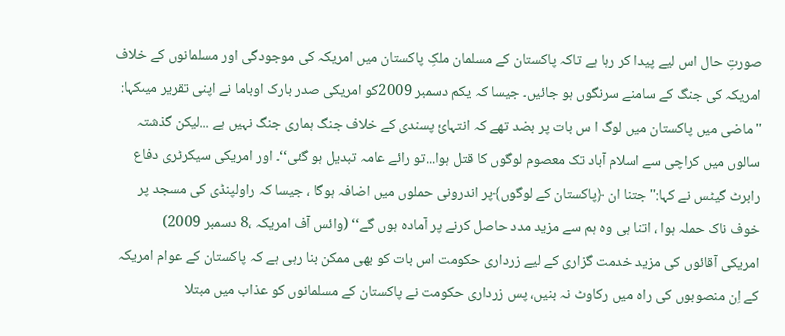صورتِ حال اس لیے پیدا کر رہا ہے تاکہ پاکستان کے مسلمان ملکِ پاکستان میں امریکہ کی موجودگی اور مسلمانوں کے خلاف امریکہ کی جنگ کے سامنے سرنگوں ہو جائیں۔ جیسا کہ یکم دسمبر 2009کو امریکی صدر بارک اوباما نے اپنی تقریر میںکہا: ''ماضی میں پاکستان میں لوگ ا س بات پر بضد تھے کہ انتہائ پسندی کے خلاف جنگ ہماری جنگ نہیں ہے ...لیکن گذشتہ سالوں میں کراچی سے اسلام آباد تک معصوم لوگوں کا قتل ہوا...تو رائے عامہ تبدیل ہو گئی‘‘۔ اور امریکی سیکرٹری دفاع رابرٹ گیٹس نے کہا:''جتنا ان ﴿پاکستان کے لوگوں﴾پر اندرونی حملوں میں اضافہ ہوگا ، جیسا کہ راولپنڈی کی مسجد پر خوف ناک حملہ ہوا ، اتنا ہی وہ ہم سے مزید مدد حاصل کرنے پر آمادہ ہوں گے‘‘ (وائس آف امريکہ ،8 دسمبر 2009)
امریکی آقائوں کی مزید خدمت گزاری کے لیے زرداری حکومت اس بات کو بھی ممکن بنا رہی ہے کہ پاکستان کے عوام امریکہ کے اِن منصوبوں کی راہ میں رکاوٹ نہ بنیں، پس زرداری حکومت نے پاکستان کے مسلمانوں کو عذاب میں مبتلا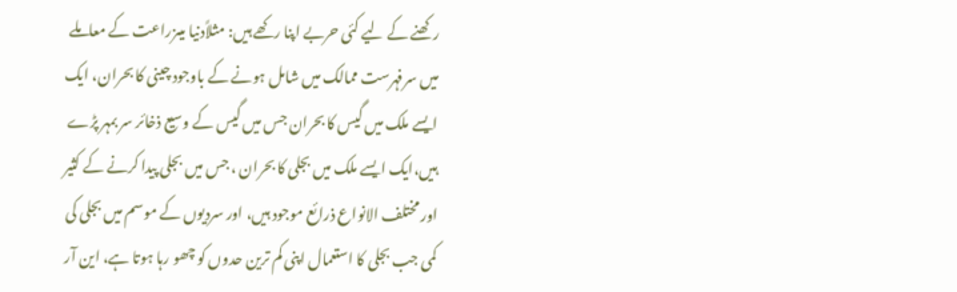رکھنے کے لیے کئی حربے اپنا رکھے ہیں: مثلاًدنیا میںزراعت کے معاملے میں سرفہرست ممالک میں شامل ہونے کے باوجود چینی کا بحران، ایک ایسے ملک میں گیس کا بحران جس میں گیس کے وسیع ذخائر سر بمہر پڑے ہیں،ایک ایسے ملک میں بجلی کا بحران ، جس میں بجلی پیدا کرنے کے کثیر اور مختلف الانواع ذرائع موجود ہیں، اور سردیوں کے موسم میں بجلی کی کمی جب بجلی کا استعمال اپنی کم ترین حدوں کو چھو رہا ہوتا ہے، این آر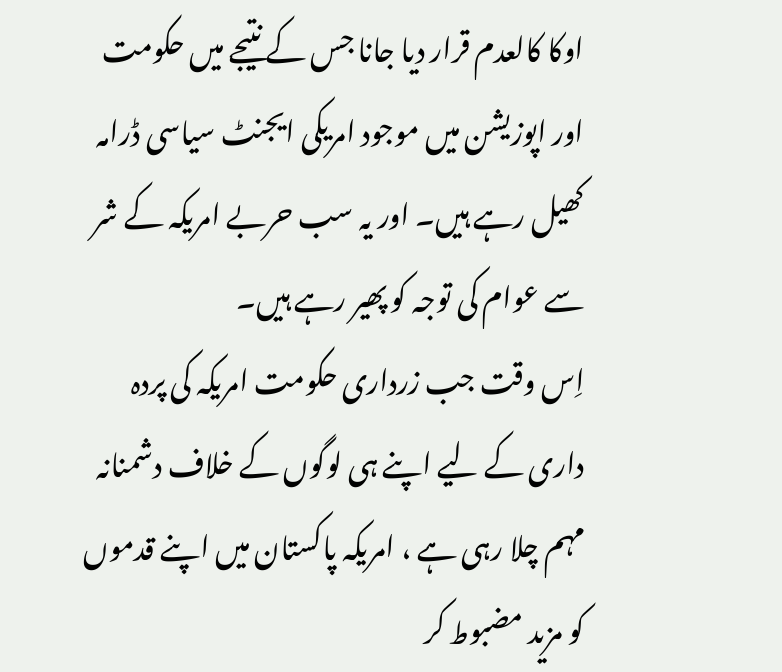اوکا کالعدم قرار دیا جانا جس کے نتیجے میں حکومت اور اپوزیشن میں موجود امریکی ایجنٹ سیاسی ڈرامہ کھیل رہے ہیں۔ اور یہ سب حربے امریکہ کے شر سے عوام کی توجہ کو پھیر رہے ہیں۔
اِس وقت جب زرداری حکومت امریکہ کی پردہ داری کے لیے اپنے ہی لوگوں کے خلاف دشمنانہ مہم چلا رہی ہے ، امریکہ پاکستان میں اپنے قدموں کو مزید مضبوط کر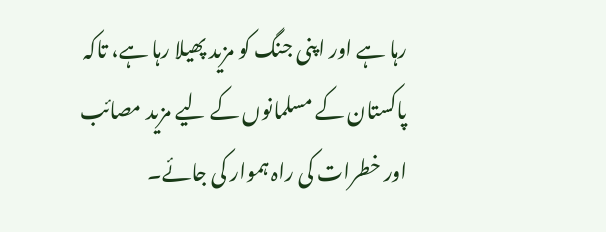رہا ہے اور اپنی جنگ کو مزید پھیلا رہا ہے، تاکہ پاکستان کے مسلمانوں کے لیے مزید مصائب اور خطرات کی راہ ہموار کی جائے۔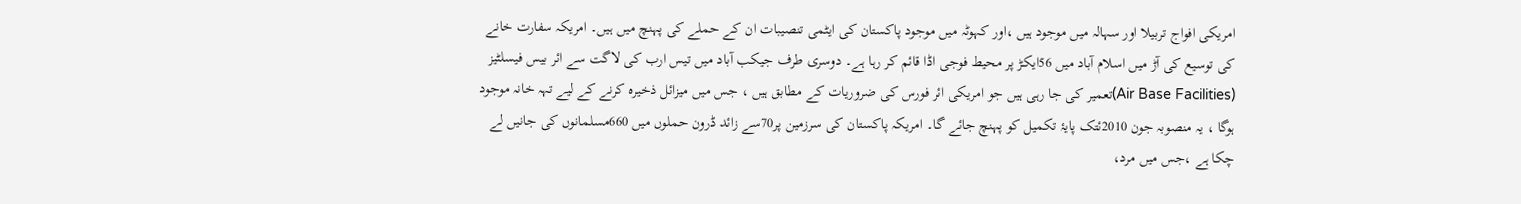امریکی افواج تربیلا اور سہالہ میں موجود ہیں ،اور کہوٹہ میں موجود پاکستان کی ایٹمی تنصیبات ان کے حملے کی پہنچ میں ہیں۔ امریکہ سفارت خانے کی توسیع کی آڑ میں اسلام آباد میں 56ایکڑ پر محیط فوجی اڈا قائم کر رہا ہے۔ دوسری طرف جیکب آباد میں تیس ارب کی لاگت سے ائر بیس فیسلٹیز (Air Base Facilities)تعمیر کی جا رہی ہیں جو امریکی ائر فورس کی ضروریات کے مطابق ہیں ، جس میں میزائل ذخیرہ کرنے کے لیے تہہ خانہ موجود ہوگا ، یہ منصوبہ جون 2010ئتک پایۂ تکمیل کو پہنچ جائے گا۔ امریکہ پاکستان کی سرزمین پر70سے زائد ڈرون حملوں میں 660مسلمانوں کی جانیں لے چکا ہے ،جس میں مرد،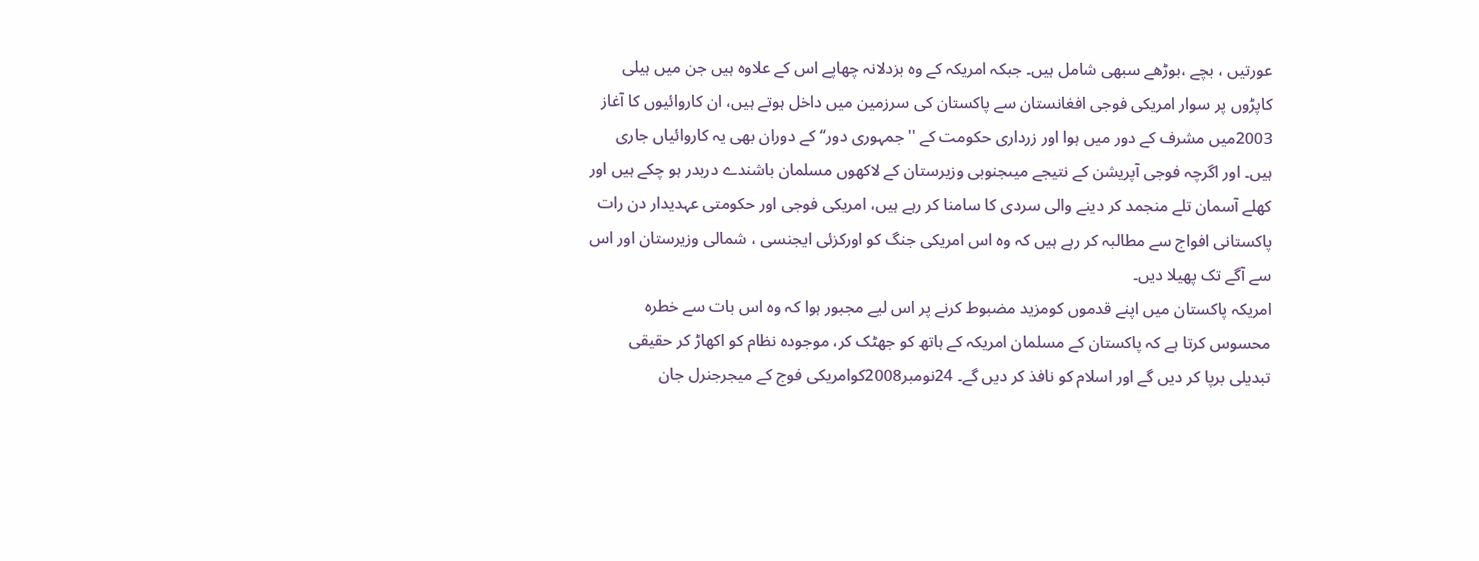عورتیں ، بچے ،بوڑھے سبھی شامل ہیں۔ جبکہ امریکہ کے وہ بزدلانہ چھاپے اس کے علاوہ ہیں جن میں ہیلی کاپڑوں پر سوار امریکی فوجی افغانستان سے پاکستان کی سرزمین میں داخل ہوتے ہیں، ان کاروائیوں کا آغاز 2003میں مشرف کے دور میں ہوا اور زرداری حکومت کے ''جمہوری دور‘‘کے دوران بھی یہ کاروائیاں جاری ہیں۔ اور اگرچہ فوجی آپریشن کے نتیجے میںجنوبی وزیرستان کے لاکھوں مسلمان باشندے دربدر ہو چکے ہیں اور کھلے آسمان تلے منجمد کر دینے والی سردی کا سامنا کر رہے ہیں، امریکی فوجی اور حکومتی عہدیدار دن رات پاکستانی افواج سے مطالبہ کر رہے ہیں کہ وہ اس امریکی جنگ کو اورکزئی ایجنسی ، شمالی وزیرستان اور اس سے آگے تک پھیلا دیں۔
امریکہ پاکستان میں اپنے قدموں کومزید مضبوط کرنے پر اس لیے مجبور ہوا کہ وہ اس بات سے خطرہ محسوس کرتا ہے کہ پاکستان کے مسلمان امریکہ کے ہاتھ کو جھٹک کر، موجودہ نظام کو اکھاڑ کر حقیقی تبدیلی برپا کر دیں گے اور اسلام کو نافذ کر دیں گے۔ 24نومبر2008کوامریکی فوج کے میجرجنرل جان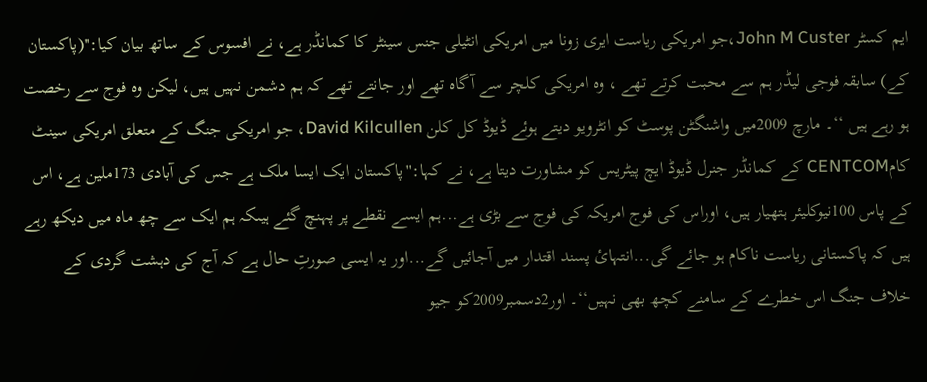ایم کسٹر John M Custer،جو امریکی ریاست ایری زونا میں امریکی انٹیلی جنس سینٹر کا کمانڈر ہے، نے افسوس کے ساتھ بیان کیا:''(پاکستان کے) سابقہ فوجی لیڈر ہم سے محبت کرتے تھے ، وہ امریکی کلچر سے آگاہ تھے اور جانتے تھے کہ ہم دشمن نہیں ہیں، لیکن وہ فوج سے رخصت ہو رہے ہیں ‘‘۔ مارچ 2009میں واشنگٹن پوسٹ کو انٹرویو دیتے ہوئے ڈیوڈ کل کلن David Kilcullen، جو امریکی جنگ کے متعلق امریکی سینٹ کامCENTCOM کے کمانڈر جنرل ڈیوڈ ایچ پیٹریس کو مشاورت دیتا ہے، نے کہا:''پاکستان ایک ایسا ملک ہے جس کی آبادی 173ملین ہے، اس کے پاس 100نیوکلیئر ہتھیار ہیں، اوراس کی فوج امریکہ کی فوج سے بڑی ہے...ہم ایسے نقطے پر پہنچ گئے ہیںکہ ہم ایک سے چھ ماہ میں دیکھ رہے ہیں کہ پاکستانی ریاست ناکام ہو جائے گی...انتہائ پسند اقتدار میں آجائیں گے...اور یہ ایسی صورتِ حال ہے کہ آج کی دہشت گردی کے خلاف جنگ اس خطرے کے سامنے کچھ بھی نہیں‘‘۔ اور2دسمبر2009کو جیو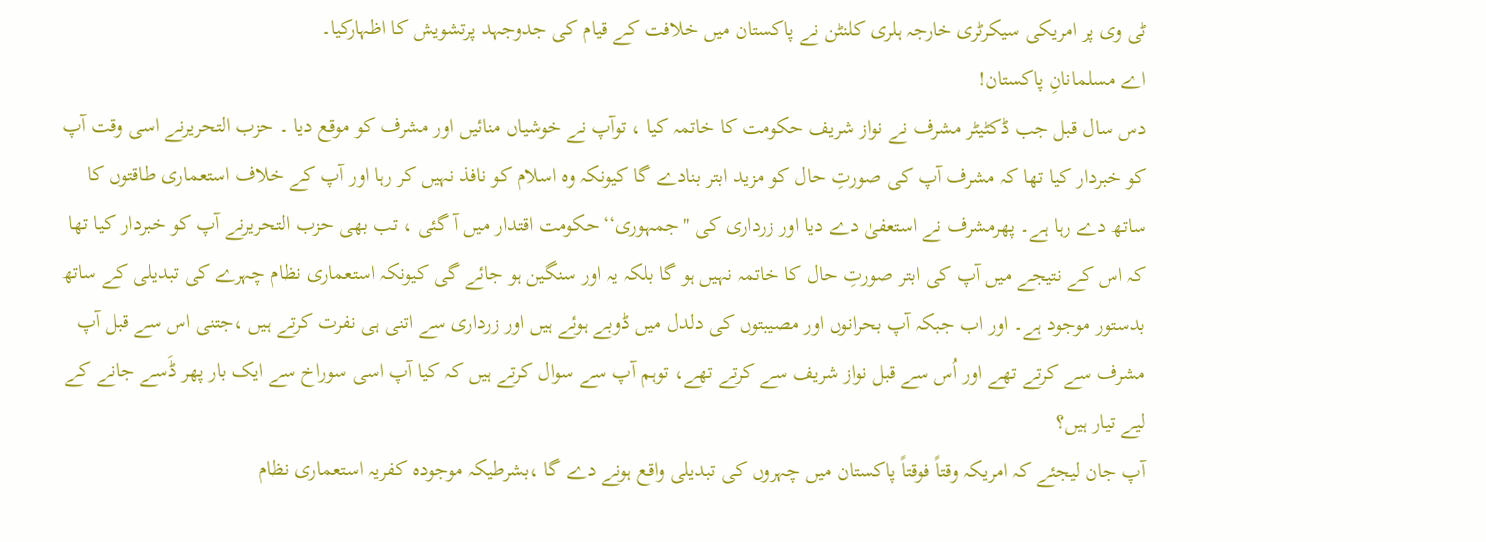ٹی وی پر امریکی سیکرٹری خارجہ ہلری کلنٹن نے پاکستان میں خلافت کے قیام کی جدوجہد پرتشویش کا اظہارکیا۔
اے مسلمانانِ پاکستان!
دس سال قبل جب ڈکٹیٹر مشرف نے نواز شریف حکومت کا خاتمہ کیا ، توآپ نے خوشیاں منائیں اور مشرف کو موقع دیا ۔ حزب التحریرنے اسی وقت آپ کو خبردار کیا تھا کہ مشرف آپ کی صورتِ حال کو مزید ابتر بنادے گا کیونکہ وہ اسلام کو نافذ نہیں کر رہا اور آپ کے خلاف استعماری طاقتوں کا ساتھ دے رہا ہے۔ پھرمشرف نے استعفیٰ دے دیا اور زرداری کی ''جمہوری‘‘حکومت اقتدار میں آ گئی ، تب بھی حزب التحریرنے آپ کو خبردار کیا تھا کہ اس کے نتیجے میں آپ کی ابتر صورتِ حال کا خاتمہ نہیں ہو گا بلکہ یہ اور سنگین ہو جائے گی کیونکہ استعماری نظام چہرے کی تبدیلی کے ساتھ بدستور موجود ہے۔ اور اب جبکہ آپ بحرانوں اور مصیبتوں کی دلدل میں ڈوبے ہوئے ہیں اور زرداری سے اتنی ہی نفرت کرتے ہیں ،جتنی اس سے قبل آپ مشرف سے کرتے تھے اور اُس سے قبل نواز شریف سے کرتے تھے، توہم آپ سے سوال کرتے ہیں کہ کیا آپ اسی سوراخ سے ایک بار پھر ڈَسے جانے کے لیے تیار ہیں؟
آپ جان لیجئے کہ امریکہ وقتاً فوقتاً پاکستان میں چہروں کی تبدیلی واقع ہونے دے گا ،بشرطیکہ موجودہ کفریہ استعماری نظام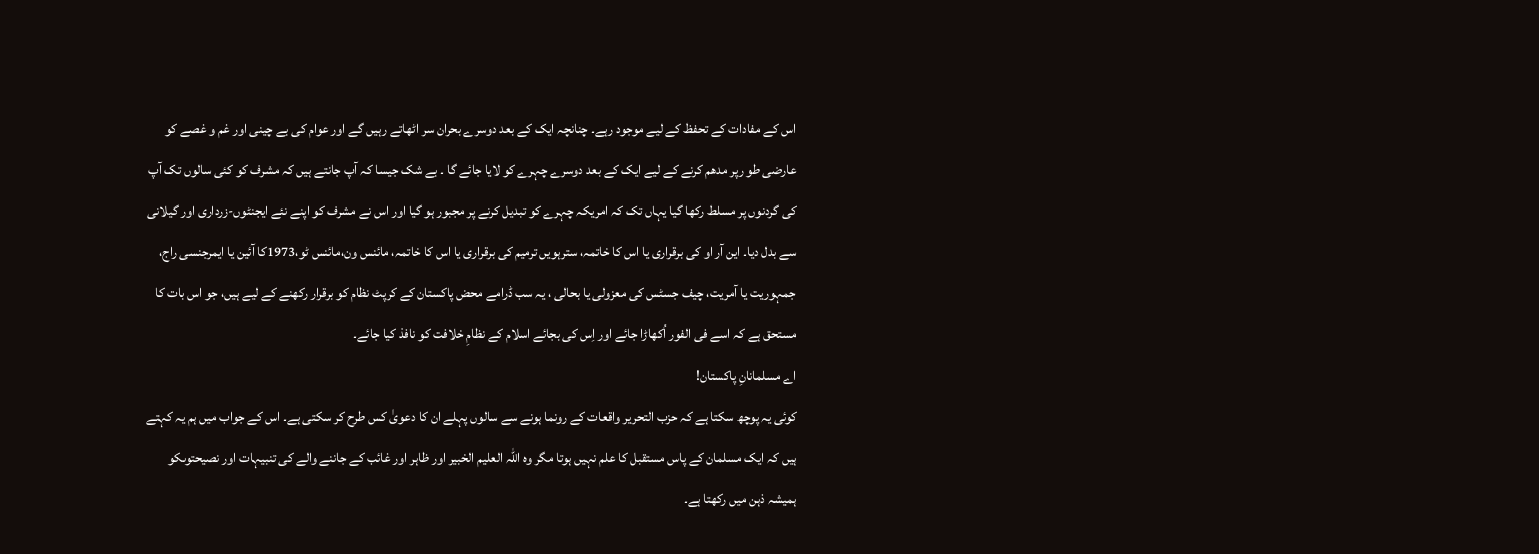اس کے مفادات کے تحفظ کے لیے موجود رہے۔ چنانچہ ایک کے بعد دوسرے بحران سر اٹھاتے رہیں گے اور عوام کی بے چینی اور غم و غصے کو عارضی طو رپر مدھم کرنے کے لیے ایک کے بعد دوسرے چہرے کو لایا جائے گا ۔ بے شک جیسا کہ آپ جانتے ہیں کہ مشرف کو کئی سالوں تک آپ کی گردنوں پر مسلط رکھا گیا یہاں تک کہ امریکہ چہرے کو تبدیل کرنے پر مجبور ہو گیا اور اس نے مشرف کو اپنے نئے ایجنٹوں-زرداری اور گیلانی سے بدل دیا۔ این آر او کی برقراری یا اس کا خاتمہ، سترہویں ترمیم کی برقراری یا اس کا خاتمہ، مائنس ون،مائنس ٹو،1973کا آئین یا ایمرجنسی راج، جمہوریت یا آمریت، چیف جسٹس کی معزولی یا بحالی ، یہ سب ڈرامے محض پاکستان کے کرپٹ نظام کو برقرار رکھنے کے لیے ہیں، جو اس بات کا مستحق ہے کہ اسے فی الفور اُکھاڑا جائے اور اِس کی بجائے اسلام کے نظامِ خلافت کو نافذ کیا جائے۔
اے مسلمانانِ پاکستان!
کوئی یہ پوچھ سکتا ہے کہ حزب التحریر واقعات کے رونما ہونے سے سالوں پہلے ان کا دعویٰ کس طرح کر سکتی ہے۔ اس کے جواب میں ہم یہ کہتے ہیں کہ ایک مسلمان کے پاس مستقبل کا علم نہیں ہوتا مگر وہ اللہ العلیم الخبیر اور ظاہر اور غائب کے جاننے والے کی تنبیہات اور نصیحتوںکو ہمیشہ ذہن میں رکھتا ہے۔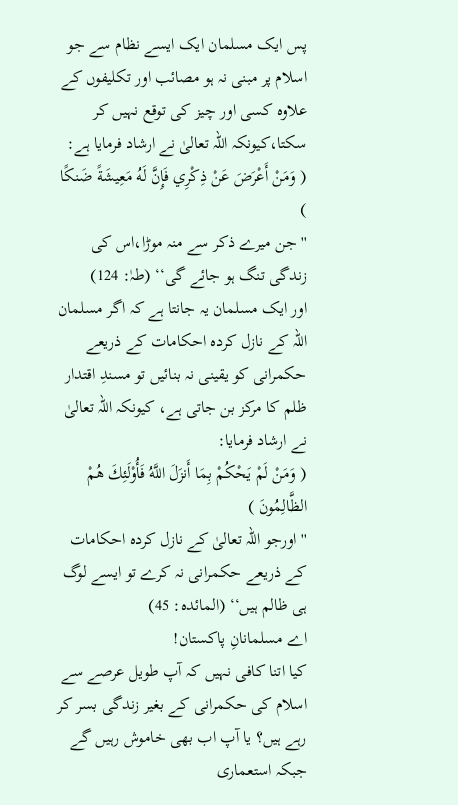پس ایک مسلمان ایک ایسے نظام سے جو اسلام پر مبنی نہ ہو مصائب اور تکلیفوں کے علاوہ کسی اور چیز کی توقع نہیں کر سکتا،کیونکہ اللہ تعالیٰ نے ارشاد فرمایا ہے:
( وَمَنْ أَعْرَضَ عَنْ ذِكْرِي فَإِنَّ لَهُ مَعِيشَةً ضَنكًا )
'' جن میرے ذکر سے منہ موڑا،اس کی زندگی تنگ ہو جائے گی‘‘ (طہٰ: 124)
اور ایک مسلمان یہ جانتا ہے کہ اگر مسلمان اللہ کے نازل کردہ احکامات کے ذریعے حکمرانی کو یقینی نہ بنائیں تو مسندِ اقتدار ظلم کا مرکز بن جاتی ہے، کیونکہ اللہ تعالیٰ نے ارشاد فرمایا:
( وَمَنْ لَمْ يَحْكُمْ بِمَا أَنزَلَ اللَّهُ فَأُوْلَئِكَ هُمْ الظَّالِمُونَ )
''اورجو اللہ تعالیٰ کے نازل کردہ احکامات کے ذریعے حکمرانی نہ کرے تو ایسے لوگ ہی ظالم ہیں‘‘ (المائدہ: 45)
اے مسلمانانِ پاکستان!
کیا اتنا کافی نہیں کہ آپ طویل عرصے سے اسلام کی حکمرانی کے بغیر زندگی بسر کر رہے ہیں؟ یا آپ اب بھی خاموش رہیں گے جبکہ استعماری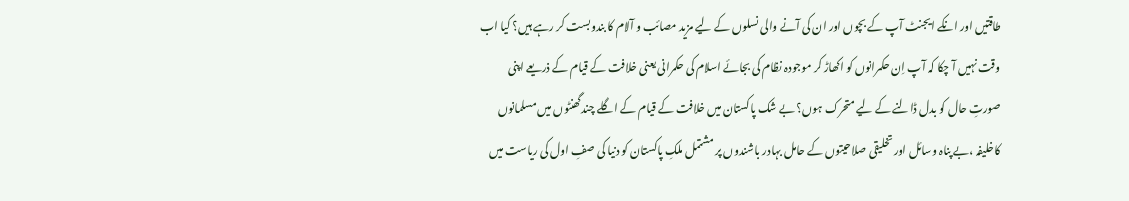طاقتیں اور انکے ایجنٹ آپ کے بچوں اور ان کی آنے والی نسلوں کے لیے مزید مصائب و آلام کا بندوبست کر رہے ہیں؟ کیا اب وقت نہیں آ چکا کہ آپ اِن حکمرانوں کو اکھاڑ کر موجودہ نظام کی بجائے اسلام کی حکمرانی یعنی خلافت کے قیام کے ذریعے اپنی صورتِ حال کو بدل ڈالنے کے لیے متحرک ہوں؟ بے شک پاکستان میں خلافت کے قیام کے اگلے چندگھنٹوں میں مسلمانوں کاخلیفہ ،بے پناہ وسائل اور تخلیقی صلاحیتوں کے حامل بہادر باشندوں پر مشتمل ملکِ پاکستان کو دنیا کی صفِ اول کی ریاست میں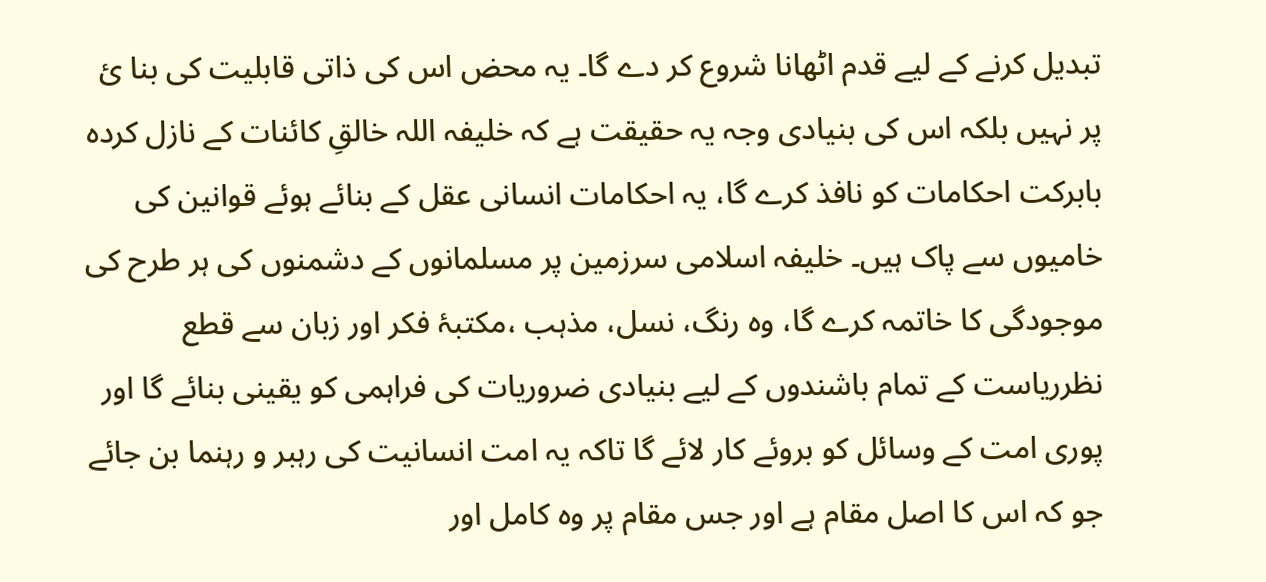تبدیل کرنے کے لیے قدم اٹھانا شروع کر دے گا۔ یہ محض اس کی ذاتی قابلیت کی بنا ئ پر نہیں بلکہ اس کی بنیادی وجہ یہ حقیقت ہے کہ خلیفہ اللہ خالقِ کائنات کے نازل کردہ بابرکت احکامات کو نافذ کرے گا، یہ احکامات انسانی عقل کے بنائے ہوئے قوانین کی خامیوں سے پاک ہیں۔ خلیفہ اسلامی سرزمین پر مسلمانوں کے دشمنوں کی ہر طرح کی موجودگی کا خاتمہ کرے گا، وہ رنگ، نسل، مذہب ،مکتبۂ فکر اور زبان سے قطع نظرریاست کے تمام باشندوں کے لیے بنیادی ضروریات کی فراہمی کو یقینی بنائے گا اور پوری امت کے وسائل کو بروئے کار لائے گا تاکہ یہ امت انسانیت کی رہبر و رہنما بن جائے جو کہ اس کا اصل مقام ہے اور جس مقام پر وہ کامل اور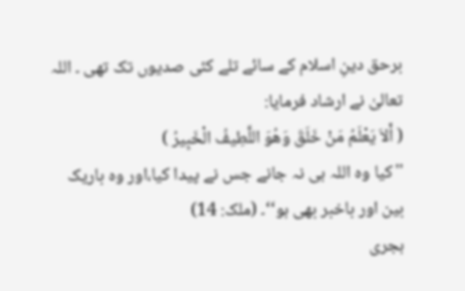برحق دینِ اسلام کے سائے تلے کئی صدیوں تک تھی ۔ اللہ تعالیٰ نے ارشاد فرمایا:
( أَلاَ يَعْلَمُ مَنْ خَلَقَ وَهُوَ اللَّطِيفُ الْخَبِيرُ )
''کیا وہ اللہ ہی نہ جانے جس نے پیدا کیا،اور وہ باریک بین اور باخبر بھی ہو‘‘۔ (ملک: 14)
ہجری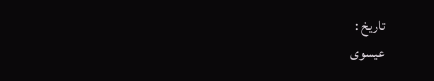تاریخ :
عیسوی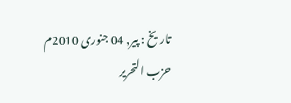تاریخ : پیر, 04 جنوری 2010م
حزب التحرير